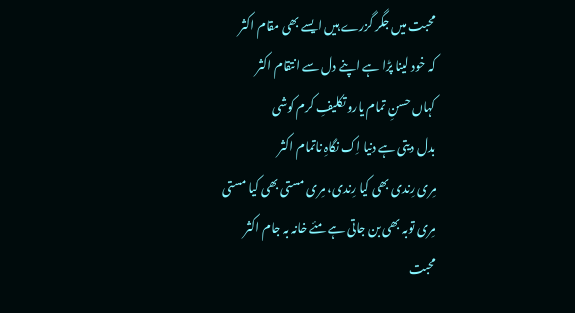محبت میں جگر گزرے ہیں ایسے بھی مقام اکثر
کہ خود لینا پڑا ہے اپنے دل سے انتقام اکثر
کہاں حسنِ تمام یارو تکلیفِ کرم کوشی
بدل دیتی ہے دنیا اِک نگاہِ ناتمام اکثر
مِری رِندی بھی کیا رِندی، مِری مستی بھی کیا مستی
مِری توبہ بھی بن جاتی ہے مئے خانہ بہ جام اکثر
محبت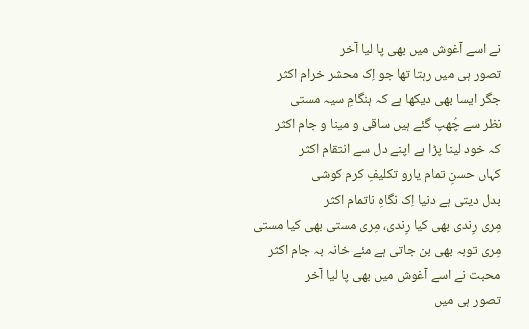نے اسے آغوش میں بھی پا لیا آخر
تصور ہی میں رہتا تھا جو اِک محشر خرام اکثر
جگر ایسا بھی دیکھا ہے کہ ہنگامِ سیہ مستی
نظر سے چُھپ گئے ہیں ساقی و مینا و جام اکثر
کہ خود لینا پڑا ہے اپنے دل سے انتقام اکثر
کہاں حسنِ تمام یارو تکلیفِ کرم کوشی
بدل دیتی ہے دنیا اِک نگاہِ ناتمام اکثر
مِری رِندی بھی کیا رِندی، مِری مستی بھی کیا مستی
مِری توبہ بھی بن جاتی ہے مئے خانہ بہ جام اکثر
محبت نے اسے آغوش میں بھی پا لیا آخر
تصور ہی میں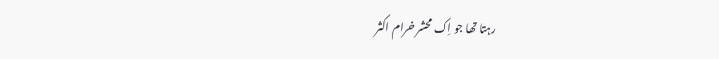رہتا تھا جو اِک محشر خرام اکثر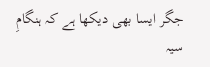جگر ایسا بھی دیکھا ہے کہ ہنگامِ سیہ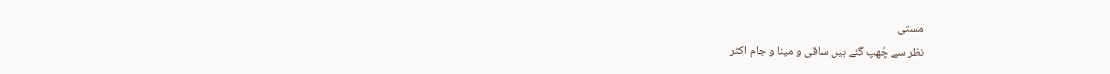مستی
نظر سے چُھپ گئے ہیں ساقی و مینا و جام اکثر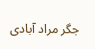جگر مراد آبادی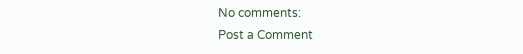No comments:
Post a Comment